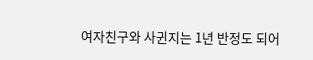여자친구와 사귄지는 1년 반정도 되어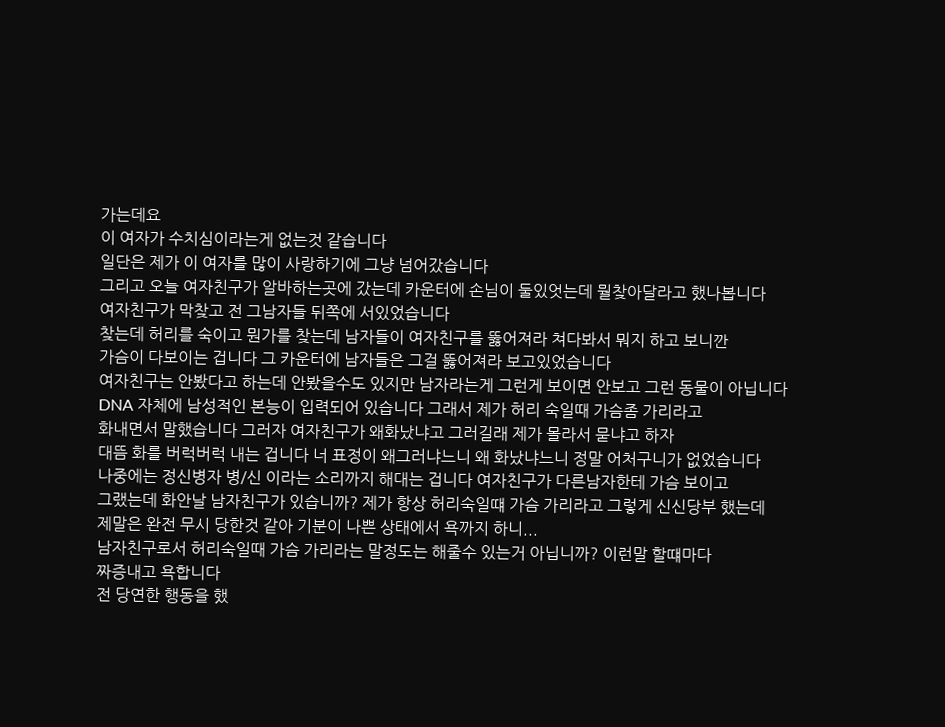가는데요
이 여자가 수치심이라는게 없는것 같습니다
일단은 제가 이 여자를 많이 사랑하기에 그냥 넘어갔습니다
그리고 오늘 여자친구가 알바하는곳에 갔는데 카운터에 손님이 둘있엇는데 뭘찾아달라고 했나봅니다
여자친구가 막찾고 전 그남자들 뒤쪽에 서있었습니다
찾는데 허리를 숙이고 뭔가를 찾는데 남자들이 여자친구를 뚫어져라 쳐다봐서 뭐지 하고 보니깐
가슴이 다보이는 겁니다 그 카운터에 남자들은 그걸 뚫어져라 보고있었습니다
여자친구는 안봤다고 하는데 안봤을수도 있지만 남자라는게 그런게 보이면 안보고 그런 동물이 아닙니다
DNA 자체에 남성적인 본능이 입력되어 있습니다 그래서 제가 허리 숙일때 가슴좀 가리라고
화내면서 말했습니다 그러자 여자친구가 왜화났냐고 그러길래 제가 몰라서 묻냐고 하자
대뜸 화를 버럭버럭 내는 겁니다 너 표정이 왜그러냐느니 왜 화났냐느니 정말 어처구니가 없었습니다
나중에는 정신병자 병/신 이라는 소리까지 해대는 겁니다 여자친구가 다른남자한테 가슴 보이고
그랬는데 화안날 남자친구가 있습니까? 제가 항상 허리숙일떄 가슴 가리라고 그렇게 신신당부 했는데
제말은 완전 무시 당한것 같아 기분이 나쁜 상태에서 욕까지 하니...
남자친구로서 허리숙일때 가슴 가리라는 말정도는 해줄수 있는거 아닙니까? 이런말 할떄마다
짜증내고 욕합니다
전 당연한 행동을 했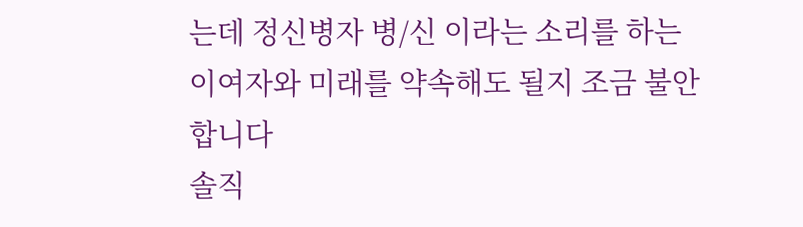는데 정신병자 병/신 이라는 소리를 하는
이여자와 미래를 약속해도 될지 조금 불안합니다
솔직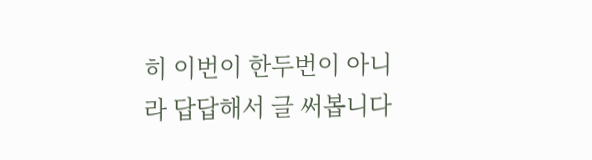히 이번이 한두번이 아니라 답답해서 글 써봅니다